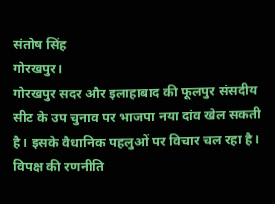संतोष सिंह
गोरखपुर।
गोरखपुर सदर और इलाहाबाद की फूलपुर संसदीय सीट के उप चुनाव पर भाजपा नया दांव खेल सकती है। इसके वैधानिक पहलुओं पर विचार चल रहा है। विपक्ष की रणनीति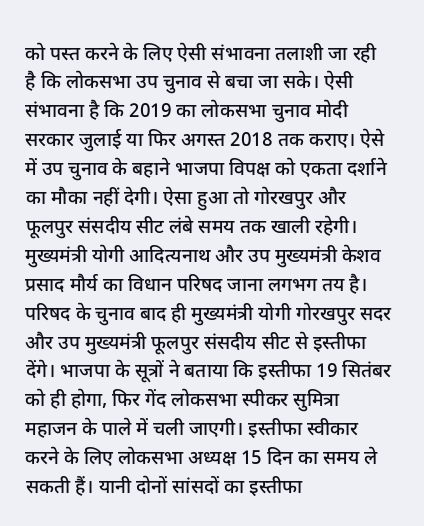को पस्त करने के लिए ऐसी संभावना तलाशी जा रही है कि लोकसभा उप चुनाव से बचा जा सके। ऐसी संभावना है कि 2019 का लोकसभा चुनाव मोदी सरकार जुलाई या फिर अगस्त 2018 तक कराए। ऐसे में उप चुनाव के बहाने भाजपा विपक्ष को एकता दर्शाने का मौका नहीं देगी। ऐसा हुआ तो गोरखपुर और फूलपुर संसदीय सीट लंबे समय तक खाली रहेगी।
मुख्यमंत्री योगी आदित्यनाथ और उप मुख्यमंत्री केशव प्रसाद मौर्य का विधान परिषद जाना लगभग तय है। परिषद के चुनाव बाद ही मुख्यमंत्री योगी गोरखपुर सदर और उप मुख्यमंत्री फूलपुर संसदीय सीट से इस्तीफा देंगे। भाजपा के सूत्रों ने बताया कि इस्तीफा 19 सितंबर को ही होगा, फिर गेंद लोकसभा स्पीकर सुमित्रा महाजन के पाले में चली जाएगी। इस्तीफा स्वीकार करने के लिए लोकसभा अध्यक्ष 15 दिन का समय ले सकती हैं। यानी दोनों सांसदों का इस्तीफा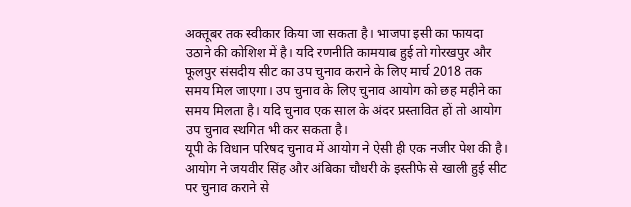अक्तूबर तक स्वीकार किया जा सकता है। भाजपा इसी का फायदा उठाने की कोशिश में है। यदि रणनीति कामयाब हुई तो गोरखपुर और फूलपुर संसदीय सीट का उप चुनाव कराने के लिए मार्च 2018 तक समय मिल जाएगा। उप चुनाव के लिए चुनाव आयोग को छह महीने का समय मिलता है। यदि चुनाव एक साल के अंदर प्रस्तावित हों तो आयोग उप चुनाव स्थगित भी कर सकता है।
यूपी के विधान परिषद चुनाव में आयोग ने ऐसी ही एक नजीर पेश की है। आयोग ने जयवीर सिंह और अंबिका चौधरी के इस्तीफे से खाली हुई सीट पर चुनाव कराने से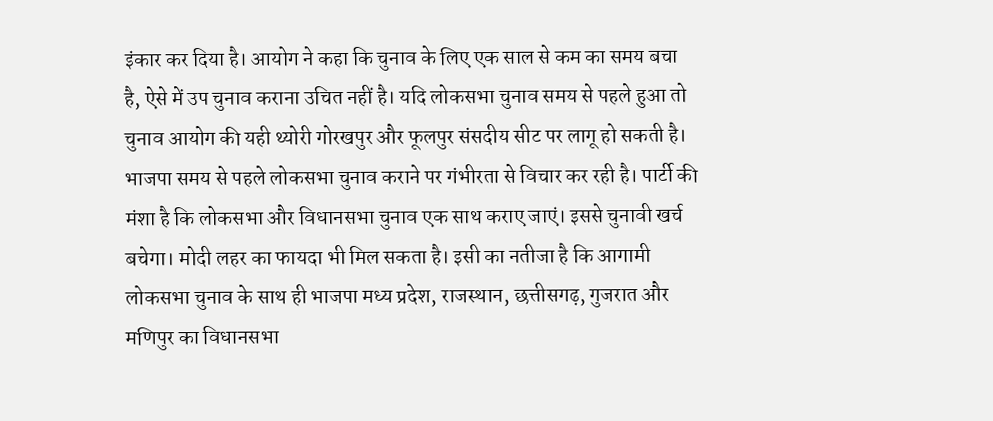इंकार कर दिया है। आयोग ने कहा कि चुनाव के लिए एक साल से कम का समय बचा है, ऐसे में उप चुनाव कराना उचित नहीं है। यदि लोकसभा चुनाव समय से पहले हुआ तो चुनाव आयोग की यही थ्योरी गोरखपुर और फूलपुर संसदीय सीट पर लागू हो सकती है। भाजपा समय से पहले लोकसभा चुनाव कराने पर गंभीरता से विचार कर रही है। पार्टी की मंशा है कि लोकसभा और विधानसभा चुनाव एक साथ कराए जाएं। इससे चुनावी खर्च बचेगा। मोदी लहर का फायदा भी मिल सकता है। इसी का नतीजा है कि आगामी लोकसभा चुनाव के साथ ही भाजपा मध्य प्रदेश, राजस्थान, छत्तीसगढ़, गुजरात और मणिपुर का विधानसभा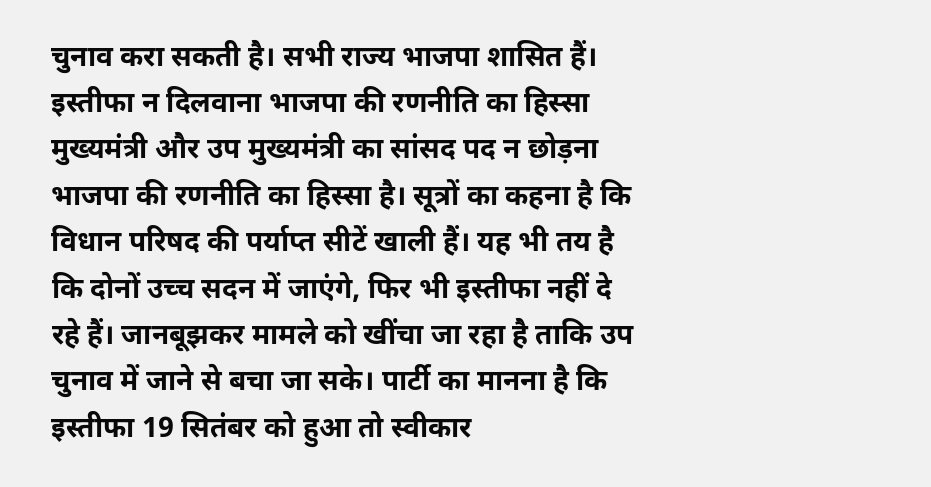चुनाव करा सकती है। सभी राज्य भाजपा शासित हैं।
इस्तीफा न दिलवाना भाजपा की रणनीति का हिस्सा
मुख्यमंत्री और उप मुख्यमंत्री का सांसद पद न छोड़ना भाजपा की रणनीति का हिस्सा है। सूत्रों का कहना है कि विधान परिषद की पर्याप्त सीटें खाली हैं। यह भी तय है कि दोनों उच्च सदन में जाएंगे, फिर भी इस्तीफा नहीं दे रहे हैं। जानबूझकर मामले को खींचा जा रहा है ताकि उप चुनाव में जाने से बचा जा सके। पार्टी का मानना है कि इस्तीफा 19 सितंबर को हुआ तो स्वीकार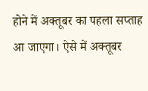होने में अक्तूबर का पहला सप्ताह आ जाएगा। ऐसे में अक्तूबर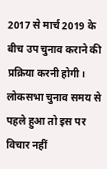2017 से मार्च 2019 के बीच उप चुनाव कराने की प्रक्रिया करनी होगी। लोकसभा चुनाव समय से पहले हुआ तो इस पर विचार नहीं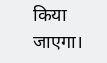किया जाएगा।